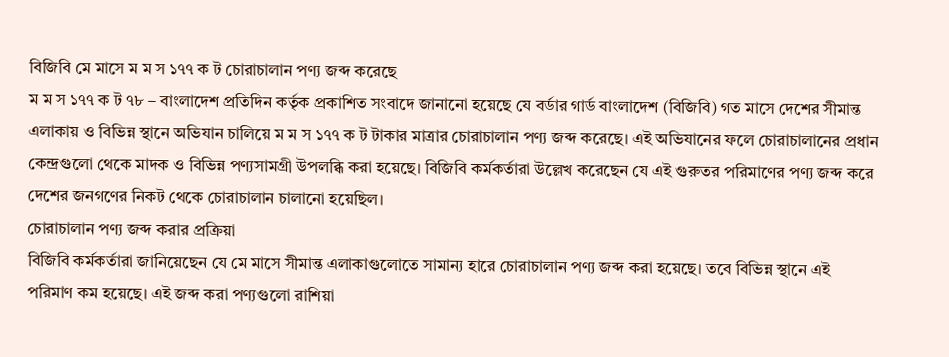বিজিবি মে মাসে ম ম স ১৭৭ ক ট চোরাচালান পণ্য জব্দ করেছে
ম ম স ১৭৭ ক ট ৭৮ – বাংলাদেশ প্রতিদিন কর্তৃক প্রকাশিত সংবাদে জানানো হয়েছে যে বর্ডার গার্ড বাংলাদেশ (বিজিবি) গত মাসে দেশের সীমান্ত এলাকায় ও বিভিন্ন স্থানে অভিযান চালিয়ে ম ম স ১৭৭ ক ট টাকার মাত্রার চোরাচালান পণ্য জব্দ করেছে। এই অভিযানের ফলে চোরাচালানের প্রধান কেন্দ্রগুলো থেকে মাদক ও বিভিন্ন পণ্যসামগ্রী উপলব্ধি করা হয়েছে। বিজিবি কর্মকর্তারা উল্লেখ করেছেন যে এই গুরুতর পরিমাণের পণ্য জব্দ করে দেশের জনগণের নিকট থেকে চোরাচালান চালানো হয়েছিল।
চোরাচালান পণ্য জব্দ করার প্রক্রিয়া
বিজিবি কর্মকর্তারা জানিয়েছেন যে মে মাসে সীমান্ত এলাকাগুলোতে সামান্য হারে চোরাচালান পণ্য জব্দ করা হয়েছে। তবে বিভিন্ন স্থানে এই পরিমাণ কম হয়েছে। এই জব্দ করা পণ্যগুলো রাশিয়া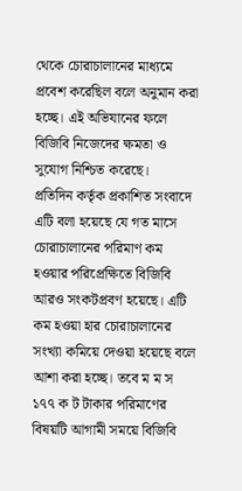থেকে চোরাচালানের মাধ্যমে প্রবেশ করেছিল বলে অনুমান করা হচ্ছে। এই অভিযানের ফলে বিজিবি নিজেদের ক্ষমতা ও সুযোগ নিশ্চিত করেছে।
প্রতিদিন কর্তৃক প্রকাশিত সংবাদে এটি বলা হয়েছে যে গত মাসে চোরাচালানের পরিমাণ কম হওয়ার পরিপ্রেক্ষিতে বিজিবি আরও সংকটপ্রবণ হয়েছে। এটি কম হওয়া হার চোরাচালানের সংখ্যা কমিয়ে দেওয়া হয়েছে বলে আশা করা হচ্ছে। তবে ম ম স ১৭৭ ক ট টাকার পরিমাণের বিষয়টি আগামী সময়ে বিজিবি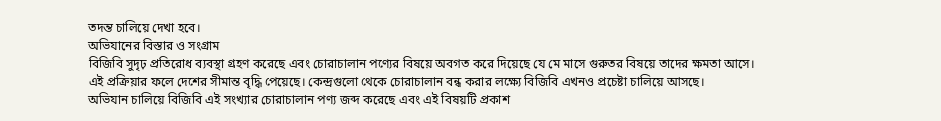তদন্ত চালিয়ে দেখা হবে।
অভিযানের বিস্তার ও সংগ্রাম
বিজিবি সুদৃঢ় প্রতিরোধ ব্যবস্থা গ্রহণ করেছে এবং চোরাচালান পণ্যের বিষয়ে অবগত করে দিয়েছে যে মে মাসে গুরুতর বিষয়ে তাদের ক্ষমতা আসে। এই প্রক্রিয়ার ফলে দেশের সীমান্ত বৃদ্ধি পেয়েছে। কেন্দ্রগুলো থেকে চোরাচালান বন্ধ করার লক্ষ্যে বিজিবি এখনও প্রচেষ্টা চালিয়ে আসছে।
অভিযান চালিয়ে বিজিবি এই সংখ্যার চোরাচালান পণ্য জব্দ করেছে এবং এই বিষয়টি প্রকাশ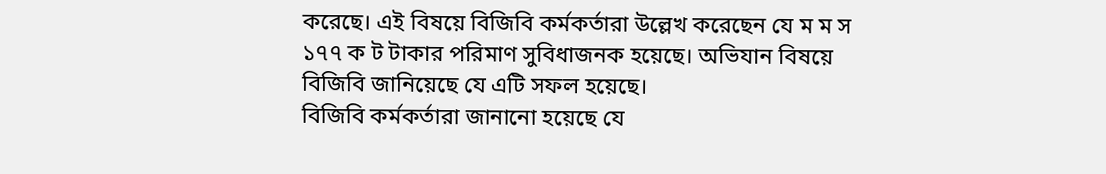করেছে। এই বিষয়ে বিজিবি কর্মকর্তারা উল্লেখ করেছেন যে ম ম স ১৭৭ ক ট টাকার পরিমাণ সুবিধাজনক হয়েছে। অভিযান বিষয়ে বিজিবি জানিয়েছে যে এটি সফল হয়েছে।
বিজিবি কর্মকর্তারা জানানো হয়েছে যে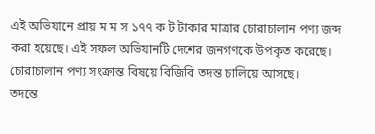এই অভিযানে প্রায় ম ম স ১৭৭ ক ট টাকার মাত্রার চোরাচালান পণ্য জব্দ করা হয়েছে। এই সফল অভিযানটি দেশের জনগণকে উপকৃত করেছে। চোরাচালান পণ্য সংক্রান্ত বিষয়ে বিজিবি তদন্ত চালিয়ে আসছে।
তদন্তে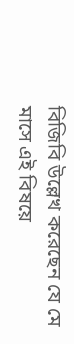বিজিবি উল্লেখ করেছেন যে মে মাসে এই বিষয়ে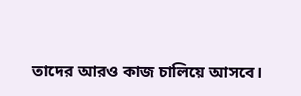তাদের আরও কাজ চালিয়ে আসবে।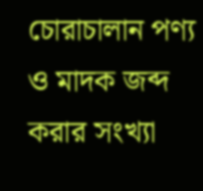চোরাচালান পণ্য ও মাদক জব্দ করার সংখ্যা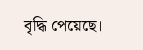বৃদ্ধি পেয়েছে।